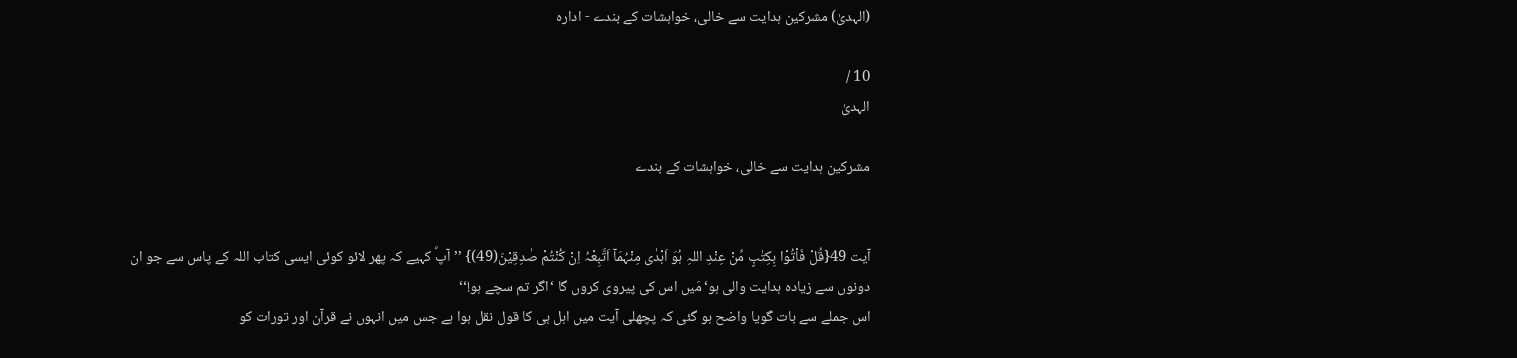(الہدیٰ) مشرکین ہدایت سے خالی، خواہشات کے بندے - ادارہ

10 /
الہدیٰ

مشرکین ہدایت سے خالی، خواہشات کے بندے


آیت 49{قُلْ فَاْتُوْا بِکِتٰبٍ مِّنْ عِنْدِ اللہِ ہُوَ اَہْدٰی مِنْہُمَآ اَتَّبِعْہُ اِنْ کُنْتُمْ صٰدِقِیْنَ(49)} ’’آپؐ کہیے کہ پھر لائو کوئی ایسی کتاب اللہ کے پاس سے جو ان دونوں سے زیادہ ہدایت والی ہو‘مَیں اس کی پیروی کروں گا ‘اگر تم سچے ہو!‘‘
اس جملے سے بات گویا واضح ہو گئی کہ پچھلی آیت میں اہل ہی کا قول نقل ہوا ہے جس میں انہوں نے قرآن اور تورات کو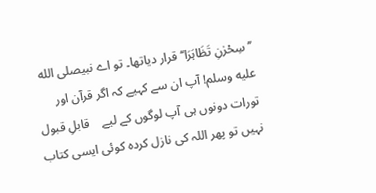’’سِحْرٰنِ تَظَاہَرَا‘‘ قرار دیاتھا۔ تو اے نبیصلى الله عليه وسلم! آپ ان سے کہیے کہ اگر قرآن اور تورات دونوں ہی آپ لوگوں کے لیے    قابلِ قبول نہیں تو پھر اللہ کی نازل کردہ کوئی ایسی کتاب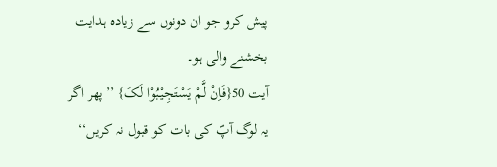پیش کرو جو ان دونوں سے زیادہ ہدایت بخشنے والی ہو۔
آیت 50{فَاِنْ لَّمْ یَسْتَجِیْبُوْا لَکَ} ’’پھر اگر یہ لوگ آپؐ کی بات کو قبول نہ کریں‘‘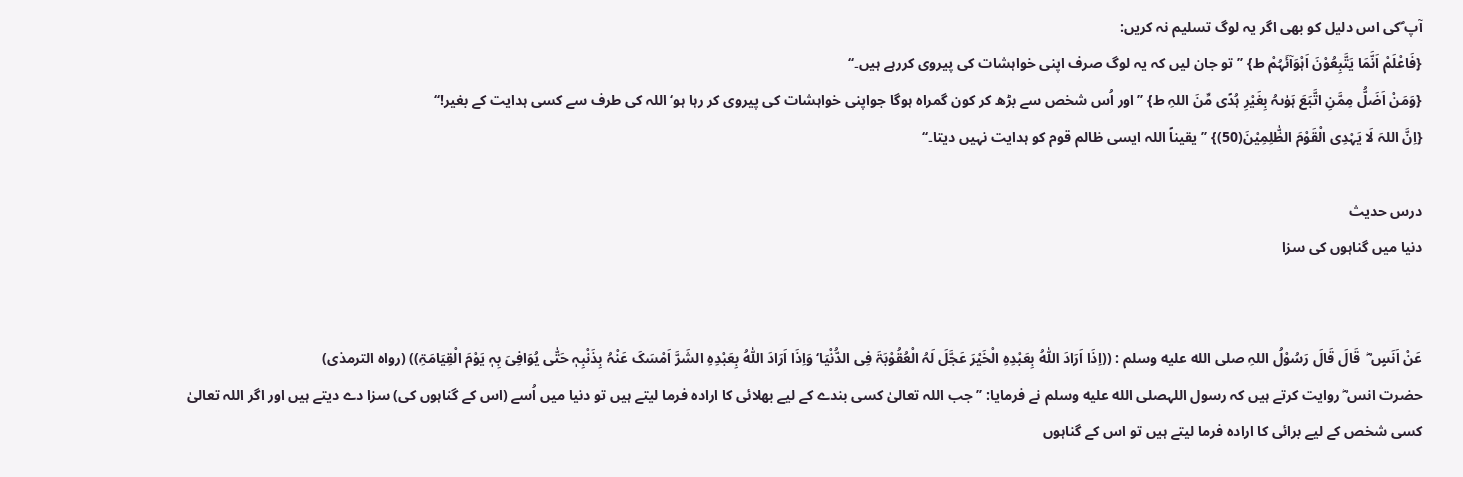آپ ؐکی اس دلیل کو بھی اگر یہ لوگ تسلیم نہ کریں:
{فَاعْلَمْ اَنَّمَا یَتَّبِعُوْنَ اَہْوَآئَہُمْ ط} ’’تو جان لیں کہ یہ لوگ صرف اپنی خواہشات کی پیروی کررہے ہیں۔‘‘
{وَمَنْ اَضَلُّ مِمَّنِ اتَّبَعَ ہَوٰىہُ بِغَیْرِ ہُدًی مِّنَ اللہِ ط} ’’اور اُس شخص سے بڑھ کر کون گمراہ ہوگا جواپنی خواہشات کی پیروی کر رہا ہو‘اللہ کی طرف سے کسی ہدایت کے بغیر!‘‘
{اِنَّ اللہَ لَا یَہْدِی الْقَوْمَ الظّٰلِمِیْنَ(50)} ’’یقیناً اللہ ایسی ظالم قوم کو ہدایت نہیں دیتا۔‘‘

درس حدیث
دنیا میں گناہوں کی سزا


عَنْ اَنَسٍ ؓ  قَالَ قَالَ رَسُوْلُ اللہِ صلى الله عليه وسلم : ((اِذَا اَرَادَ اللّٰہُ بِعَبْدِہِ الْخَیْرَ عَجَّلَ لَہُ الْعُقُوْبَۃَ فِی الدُّنْیَا‘ وَاِذَا اَرَادَ اللّٰہُ بِعَبْدِہِ الشَرَّ اَمْسَکَ عَنْہُ بِذَنْبِہٖ حَتّٰی یُوَافِیَ بِہٖ یَوْمَ الْقِیَامَۃِ)) (رواہ الترمذی)
حضرت انس ؓ روایت کرتے ہیں کہ رسول اللہصلى الله عليه وسلم نے فرمایا: ’’جب اللہ تعالیٰ کسی بندے کے لیے بھلائی کا ارادہ فرما لیتے ہیں تو دنیا میں اُسے (اس کے گناہوں کی) سزا دے دیتے ہیں اور اگر اللہ تعالیٰ کسی شخص کے لیے برائی کا ارادہ فرما لیتے ہیں تو اس کے گناہوں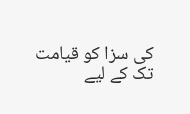کی سزا کو قیامت تک کے لیے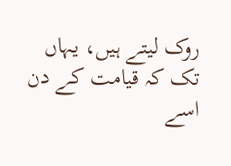روک لیتے ہیں، یہاں تک کہ قیامت کے دن اسے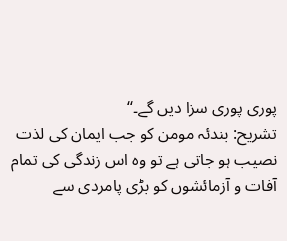پوری پوری سزا دیں گے۔‘‘
تشریح: بندئہ مومن کو جب ایمان کی لذت نصیب ہو جاتی ہے تو وہ اس زندگی کی تمام آفات و آزمائشوں کو بڑی پامردی سے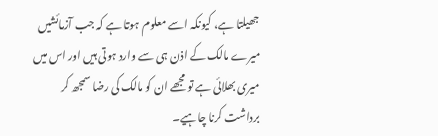جھیلتا ہے، کیونکہ اسے معلوم ہوتا ہے کہ جب آزمائشیں میرے مالک کے اذن ہی سے وارد ہوتی ہیں اور اس میں میری بھلائی ہے تو مجھے ان کو مالک کی رضا سمجھ کر برداشت کرنا چاہیے۔